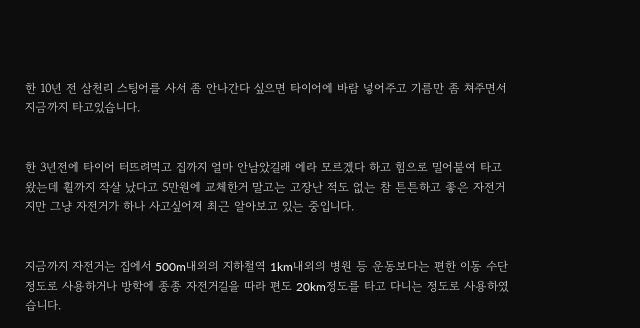한 10년 전 삼천리 스팅어를 사서 좀 안나간다 싶으면 타이어에 바람 넣어주고 기름만 좀 쳐주면서 지금까지 타고있습니다.


한 3년전에 타이어 터뜨려먹고 집까지 얼마 안남았길래 에라 모르겠다 하고 힘으로 밀어붙여 타고왔는데 휠까지 작살 났다고 5만원에 교체한거 말고는 고장난 적도 없는 참 튼튼하고 좋은 자전거지만 그냥 자전거가 하나 사고싶어져 최근 알아보고 있는 중입니다.


지금까지 자전거는 집에서 500m내외의 지하철역 1km내외의 병원 등 운동보다는 편한 이동 수단 정도로 사용하거나 방학에 종종 자전거길을 따라 편도 20km정도를 타고 다니는 정도로 사용하였습니다.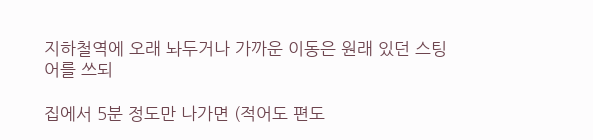지하철역에 오래 놔두거나 가까운 이동은 원래 있던 스팅어를 쓰되

집에서 5분 정도만 나가면 (적어도 편도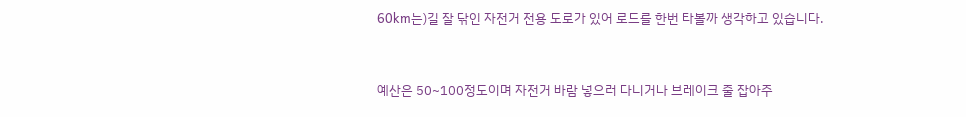60km는)길 잘 닦인 자전거 전용 도로가 있어 로드를 한번 타볼까 생각하고 있습니다.


예산은 50~100정도이며 자전거 바람 넣으러 다니거나 브레이크 줄 잡아주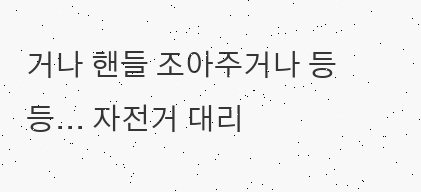거나 핸들 조아주거나 등등... 자전거 대리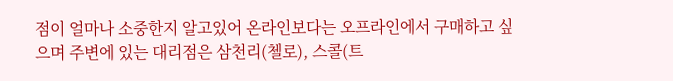점이 얼마나 소중한지 알고있어 온라인보다는 오프라인에서 구매하고 싶으며 주변에 있는 대리점은 삼천리(첼로), 스콜(트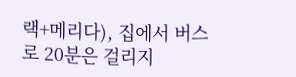랙+메리다), 집에서 버스로 20분은 걸리지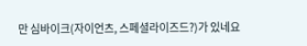만 심바이크(자이언츠, 스페셜라이즈드?)가 있네요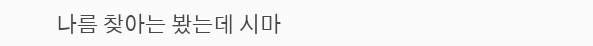나름 찾아는 봤는데 시마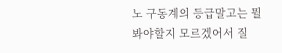노 구동계의 등급말고는 뭘 봐야할지 모르겠어서 질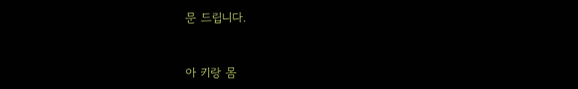문 드립니다.


아 키랑 몸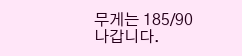무게는 185/90 나갑니다.